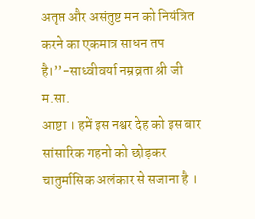अतृप्त और असंतुष्ट मन को नियंत्रित करने का एकमात्र साधन तप है।’’-साध्वीवर्या नम्रव्रता श्री जी म.सा.
आष्टा । हमें इस नश्वर देह को इस बार सांसारिक गहनो को छोड़कर चातुर्मासिक अलंकार से सजाना है ।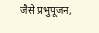जैसे प्रभुपूजन,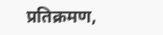प्रतिक्रमण,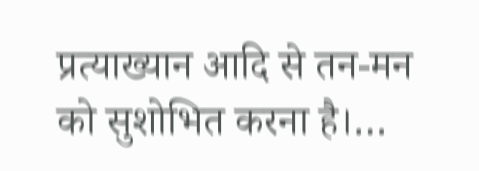प्रत्याख्यान आदि से तन-मन को सुशोभित करना है।…